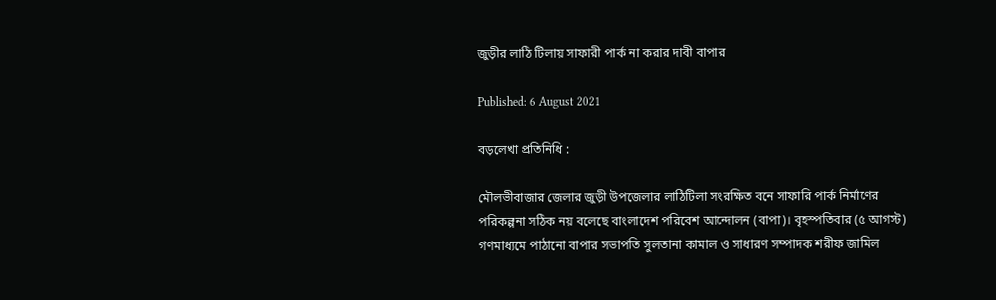জুড়ীর লাঠি টিলায় সাফারী পার্ক না করার দাবী বাপার

Published: 6 August 2021

বড়লেখা প্রতিনিধি :

মৌলভীবাজার জেলার জুড়ী উপজেলার লাঠিটিলা সংরক্ষিত বনে সাফারি পার্ক নির্মাণের পরিকল্পনা সঠিক নয় বলেছে বাংলাদেশ পরিবেশ আন্দোলন (বাপা)। বৃহস্পতিবার (৫ আগস্ট) গণমাধ্যমে পাঠানো বাপার সভাপতি সুলতানা কামাল ও সাধারণ সম্পাদক শরীফ জামিল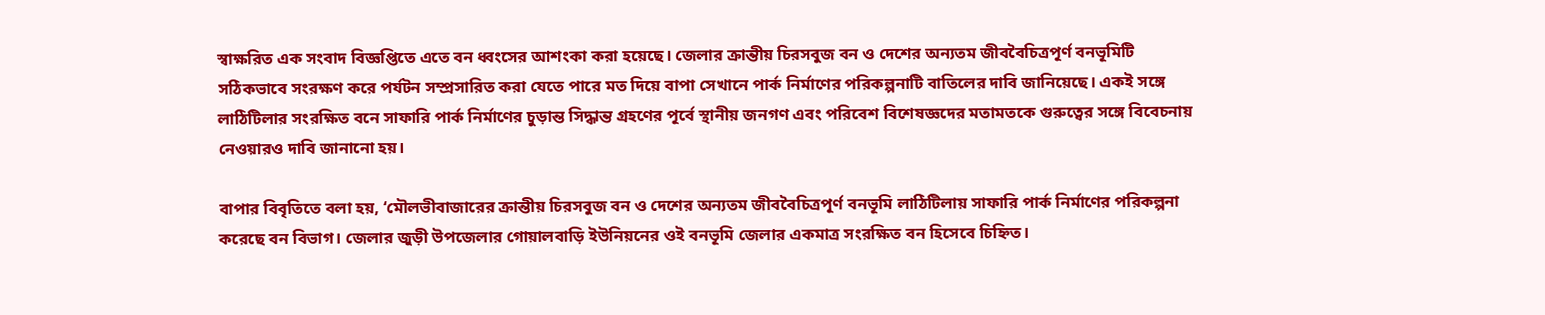স্বাক্ষরিত এক সংবাদ বিজ্ঞপ্তিতে এতে বন ধ্বংসের আশংকা করা হয়েছে। জেলার ক্রান্তীয় চিরসবুজ বন ও দেশের অন্যতম জীববৈচিত্রপূর্ণ বনভূমিটি সঠিকভাবে সংরক্ষণ করে পর্যটন সম্প্রসারিত করা যেতে পারে মত দিয়ে বাপা সেখানে পার্ক নির্মাণের পরিকল্পনাটি বাতিলের দাবি জানিয়েছে। একই সঙ্গে লাঠিটিলার সংরক্ষিত বনে সাফারি পার্ক নির্মাণের চুড়ান্ত সিদ্ধান্ত গ্রহণের পূর্বে স্থানীয় জনগণ এবং পরিবেশ বিশেষজ্ঞদের মতামতকে গুরুত্বের সঙ্গে বিবেচনায় নেওয়ারও দাবি জানানো হয়।

বাপার বিবৃতিতে বলা হয়, ‘মৌলভীবাজারের ক্রান্তীয় চিরসবুজ বন ও দেশের অন্যতম জীববৈচিত্রপূর্ণ বনভূমি লাঠিটিলায় সাফারি পার্ক নির্মাণের পরিকল্পনা করেছে বন বিভাগ। জেলার জুড়ী উপজেলার গোয়ালবাড়ি ইউনিয়নের ওই বনভূমি জেলার একমাত্র সংরক্ষিত বন হিসেবে চিহ্নিত।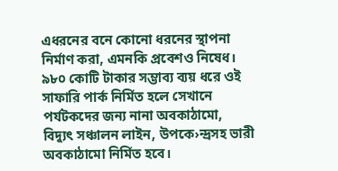এধরনের বনে কোনো ধরনের স্থাপনা নির্মাণ করা, এমনকি প্রবেশও নিষেধ। ৯৮০ কোটি টাকার সম্ভাব্য ব্যয় ধরে ওই সাফারি পার্ক নির্মিত হলে সেখানে পর্যটকদের জন্য নানা অবকাঠামো, বিদ্যুৎ সঞ্চালন লাইন, উপকে›ন্দ্রসহ ভারী অবকাঠামো নির্মিত হবে।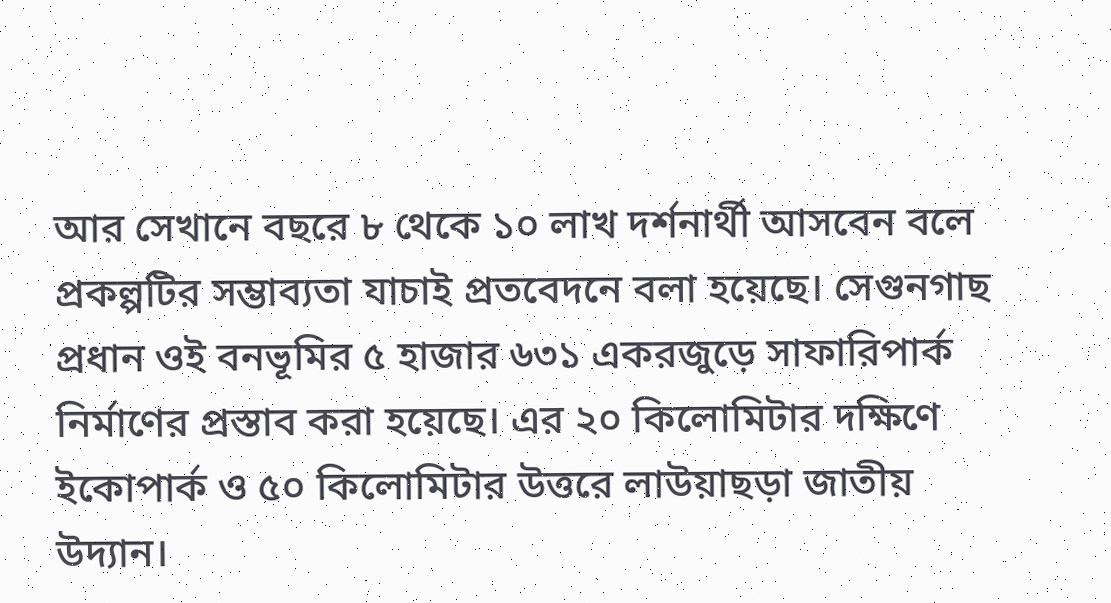আর সেখানে বছরে ৮ থেকে ১০ লাখ দর্শনার্থী আসবেন বলে প্রকল্পটির সম্ভাব্যতা যাচাই প্রতবেদনে বলা হয়েছে। সেগুনগাছ প্রধান ওই বনভূমির ৫ হাজার ৬৩১ একরজুড়ে সাফারিপার্ক নির্মাণের প্রস্তাব করা হয়েছে। এর ২০ কিলোমিটার দক্ষিণে ইকোপার্ক ও ৫০ কিলোমিটার উত্তরে লাউয়াছড়া জাতীয় উদ্যান।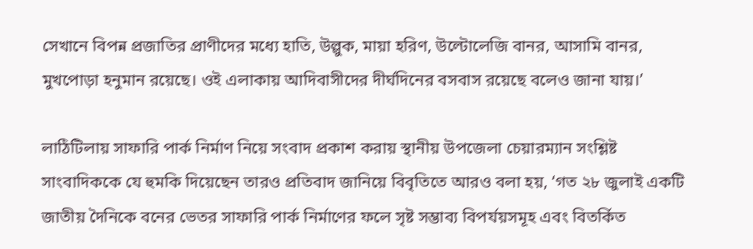সেখানে বিপন্ন প্রজাতির প্রাণীদের মধ্যে হাতি, উল্লুক, মায়া হরিণ, উল্টোলেজি বানর, আসামি বানর, মুখপোড়া হনুমান রয়েছে। ওই এলাকায় আদিবাসীদের দীর্ঘদিনের বসবাস রয়েছে বলেও জানা যায়।’

লাঠিটিলায় সাফারি পার্ক নির্মাণ নিয়ে সংবাদ প্রকাশ করায় স্থানীয় উপজেলা চেয়ারম্যান সংশ্লিষ্ট সাংবাদিককে যে হুমকি দিয়েছেন তারও প্রতিবাদ জানিয়ে বিবৃতিতে আরও বলা হয়, ‘গত ২৮ জুলাই একটি জাতীয় দৈনিকে বনের ভেতর সাফারি পার্ক নির্মাণের ফলে সৃষ্ট সম্ভাব্য বিপর্যয়সমূহ এবং বিতর্কিত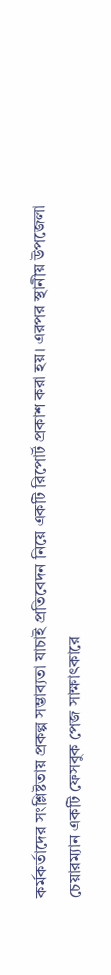কর্মকর্তাদের সংশ্লিষ্টতায় প্রকল্প সম্ভাব্যতা যাচাই প্রতিবেদন নিয়ে একটি রিপোর্ট প্রকাশ করা হয়। এরপর স্থানীয় উপজেলা চেয়ারম্যান একটি ফেসবুক পেজ সাক্ষাৎকারে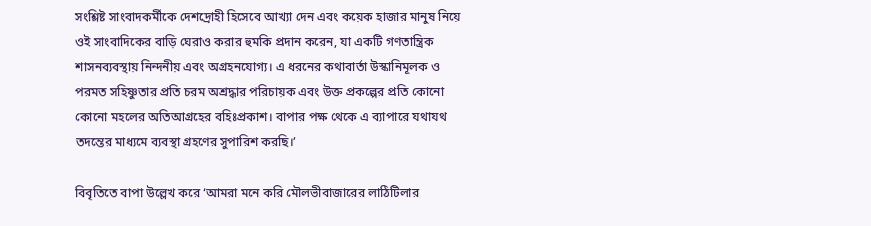সংশ্লিষ্ট সাংবাদকর্মীকে দেশদ্রোহী হিসেবে আখ্যা দেন এবং কয়েক হাজার মানুষ নিয়ে ওই সাংবাদিকের বাড়ি ঘেরাও করার হুমকি প্রদান করেন, যা একটি গণতান্ত্রিক শাসনব্যবস্থায় নিন্দনীয় এবং অগ্রহনযোগ্য। এ ধরনের কথাবার্তা উস্কানিমূলক ও পরমত সহিষ্ণুতার প্রতি চরম অশ্রদ্ধার পরিচায়ক এবং উক্ত প্রকল্পের প্রতি কোনো কোনো মহলের অতিআগ্রহের বহিঃপ্রকাশ। বাপার পক্ষ থেকে এ ব্যাপারে যথাযথ তদন্তের মাধ্যমে ব্যবস্থা গ্রহণের সুপারিশ করছি।’

বিবৃতিতে বাপা উল্লেখ করে ‘আমরা মনে করি মৌলভীবাজারের লাঠিটিলার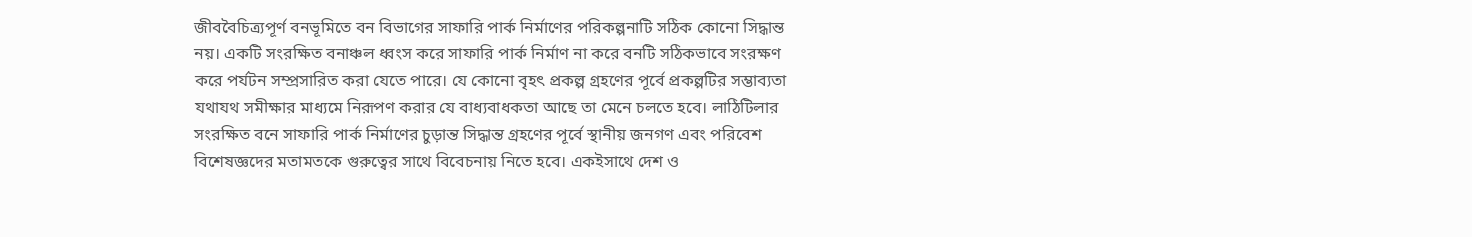জীববৈচিত্র্যপূর্ণ বনভূমিতে বন বিভাগের সাফারি পার্ক নির্মাণের পরিকল্পনাটি সঠিক কোনো সিদ্ধান্ত নয়। একটি সংরক্ষিত বনাঞ্চল ধ্বংস করে সাফারি পার্ক নির্মাণ না করে বনটি সঠিকভাবে সংরক্ষণ করে পর্যটন সম্প্রসারিত করা যেতে পারে। যে কোনো বৃহৎ প্রকল্প গ্রহণের পূর্বে প্রকল্পটির সম্ভাব্যতা যথাযথ সমীক্ষার মাধ্যমে নিরূপণ করার যে বাধ্যবাধকতা আছে তা মেনে চলতে হবে। লাঠিটিলার সংরক্ষিত বনে সাফারি পার্ক নির্মাণের চুড়ান্ত সিদ্ধান্ত গ্রহণের পূর্বে স্থানীয় জনগণ এবং পরিবেশ বিশেষজ্ঞদের মতামতকে গুরুত্বের সাথে বিবেচনায় নিতে হবে। একইসাথে দেশ ও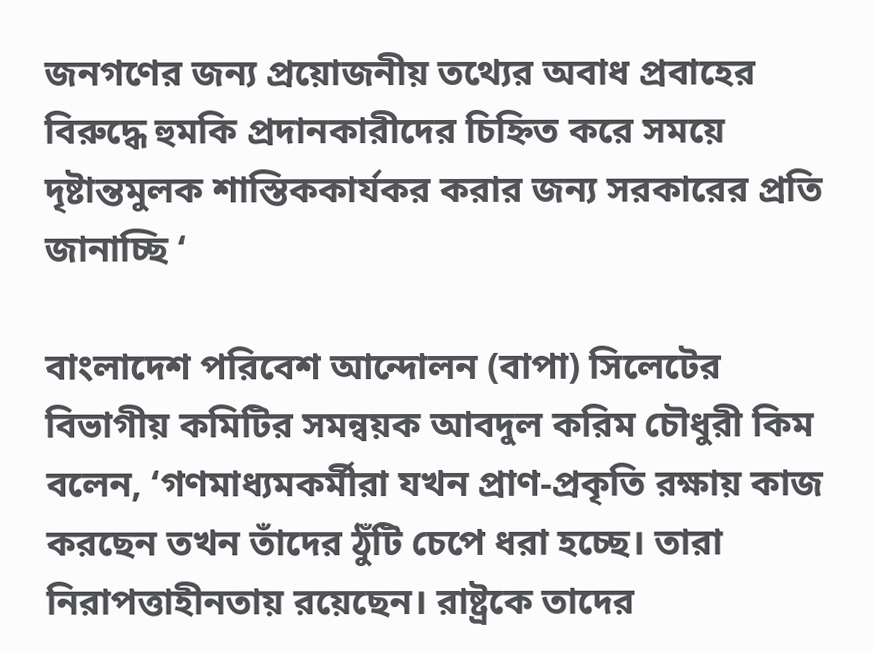জনগণের জন্য প্রয়োজনীয় তথ্যের অবাধ প্রবাহের বিরুদ্ধে হুমকি প্রদানকারীদের চিহ্নিত করে সময়ে দৃষ্টান্তমুলক শাস্তিককার্যকর করার জন্য সরকারের প্রতি জানাচ্ছি ‘

বাংলাদেশ পরিবেশ আন্দোলন (বাপা) সিলেটের বিভাগীয় কমিটির সমন্বয়ক আবদুল করিম চৌধুরী কিম বলেন, ‘গণমাধ্যমকর্মীরা যখন প্রাণ-প্রকৃতি রক্ষায় কাজ করছেন তখন তাঁদের ঠুঁটি চেপে ধরা হচ্ছে। তারা নিরাপত্তাহীনতায় রয়েছেন। রাষ্ট্রকে তাদের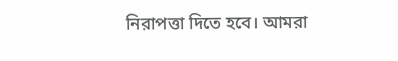নিরাপত্তা দিতে হবে। আমরা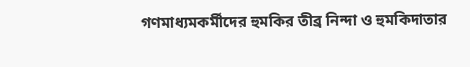গণমাধ্যমকর্মীদের হুমকির তীব্র নিন্দা ও হুমকিদাতার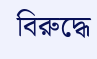বিরুদ্ধে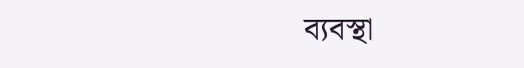ব্যবস্থা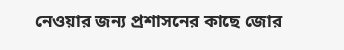নেওয়ার জন্য প্রশাসনের কাছে জোর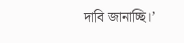দাবি জানাচ্ছি।’